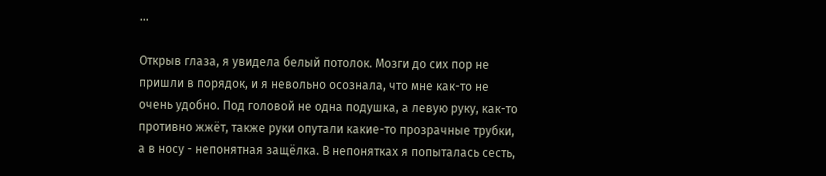...

Открыв глаза, я увидела белый потолок. Мозги до сих пор не пришли в порядок, и я невольно осознала, что мне как-то не очень удобно. Под головой не одна подушка, а левую руку, как-то противно жжёт, также руки опутали какие-то прозрачные трубки, а в носу - непонятная защёлка. В непонятках я попыталась сесть,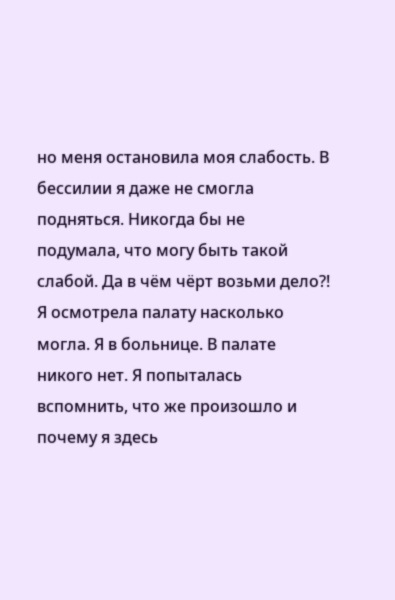но меня остановила моя слабость. В бессилии я даже не смогла подняться. Никогда бы не подумала, что могу быть такой слабой. Да в чём чёрт возьми дело?! Я осмотрела палату насколько могла. Я в больнице. В палате никого нет. Я попыталась вспомнить, что же произошло и почему я здесь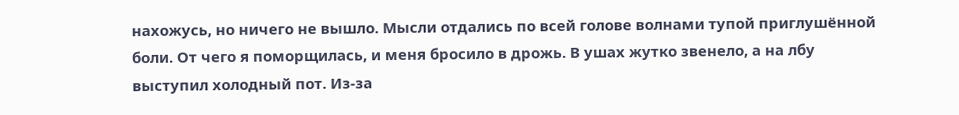нахожусь, но ничего не вышло. Мысли отдались по всей голове волнами тупой приглушённой боли. От чего я поморщилась, и меня бросило в дрожь. В ушах жутко звенело, а на лбу выступил холодный пот. Из-за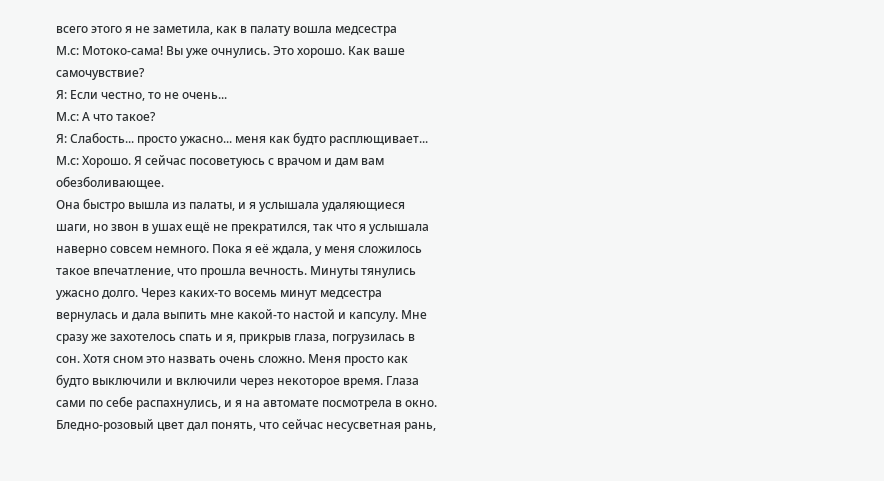всего этого я не заметила, как в палату вошла медсестра
М.с: Мотоко-сама! Вы уже очнулись. Это хорошо. Как ваше самочувствие?
Я: Если честно, то не очень...
М.с: А что такое?
Я: Слабость... просто ужасно... меня как будто расплющивает...
М.с: Хорошо. Я сейчас посоветуюсь с врачом и дам вам обезболивающее.
Она быстро вышла из палаты, и я услышала удаляющиеся шаги, но звон в ушах ещё не прекратился, так что я услышала наверно совсем немного. Пока я её ждала, у меня сложилось такое впечатление, что прошла вечность. Минуты тянулись ужасно долго. Через каких-то восемь минут медсестра вернулась и дала выпить мне какой-то настой и капсулу. Мне сразу же захотелось спать и я, прикрыв глаза, погрузилась в сон. Хотя сном это назвать очень сложно. Меня просто как будто выключили и включили через некоторое время. Глаза сами по себе распахнулись, и я на автомате посмотрела в окно. Бледно-розовый цвет дал понять, что сейчас несусветная рань,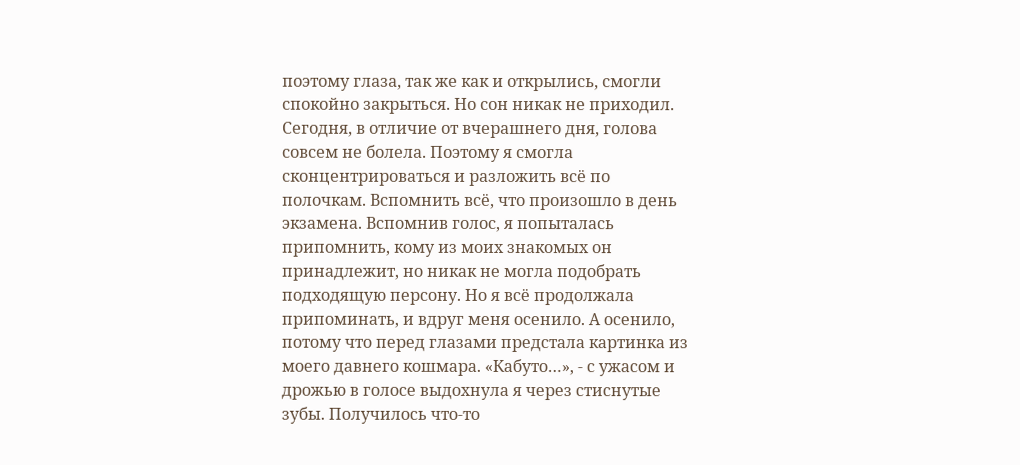поэтому глаза, так же как и открылись, смогли спокойно закрыться. Но сон никак не приходил. Сегодня, в отличие от вчерашнего дня, голова совсем не болела. Поэтому я смогла сконцентрироваться и разложить всё по полочкам. Вспомнить всё, что произошло в день экзамена. Вспомнив голос, я попыталась припомнить, кому из моих знакомых он принадлежит, но никак не могла подобрать подходящую персону. Но я всё продолжала припоминать, и вдруг меня осенило. А осенило, потому что перед глазами предстала картинка из моего давнего кошмара. «Кабуто…», - с ужасом и дрожью в голосе выдохнула я через стиснутые зубы. Получилось что-то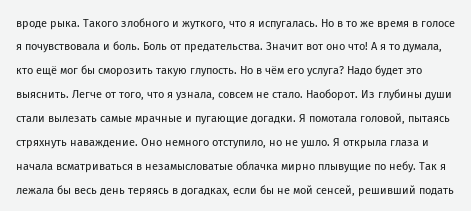вроде рыка. Такого злобного и жуткого, что я испугалась. Но в то же время в голосе я почувствовала и боль. Боль от предательства. Значит вот оно что! А я то думала, кто ещё мог бы сморозить такую глупость. Но в чём его услуга? Надо будет это выяснить. Легче от того, что я узнала, совсем не стало. Наоборот. Из глубины души стали вылезать самые мрачные и пугающие догадки. Я помотала головой, пытаясь стряхнуть наваждение. Оно немного отступило, но не ушло. Я открыла глаза и начала всматриваться в незамысловатые облачка мирно плывущие по небу. Так я лежала бы весь день теряясь в догадках, если бы не мой сенсей, решивший подать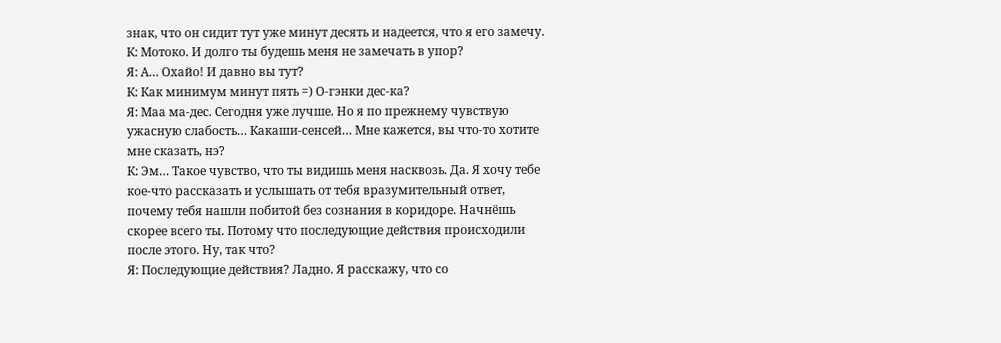знак, что он сидит тут уже минут десять и надеется, что я его замечу.
К: Мотоко. И долго ты будешь меня не замечать в упор?
Я: А… Охайо! И давно вы тут?
К: Как минимум минут пять =) О-гэнки дес-ка?
Я: Маа ма-дес. Сегодня уже лучше. Но я по прежнему чувствую ужасную слабость… Какаши-сенсей… Мне кажется, вы что-то хотите мне сказать, нэ?
К: Эм… Такое чувство, что ты видишь меня насквозь. Да. Я хочу тебе кое-что рассказать и услышать от тебя вразумительный ответ, почему тебя нашли побитой без сознания в коридоре. Начнёшь скорее всего ты. Потому что последующие действия происходили после этого. Ну, так что?
Я: Последующие действия? Ладно. Я расскажу, что со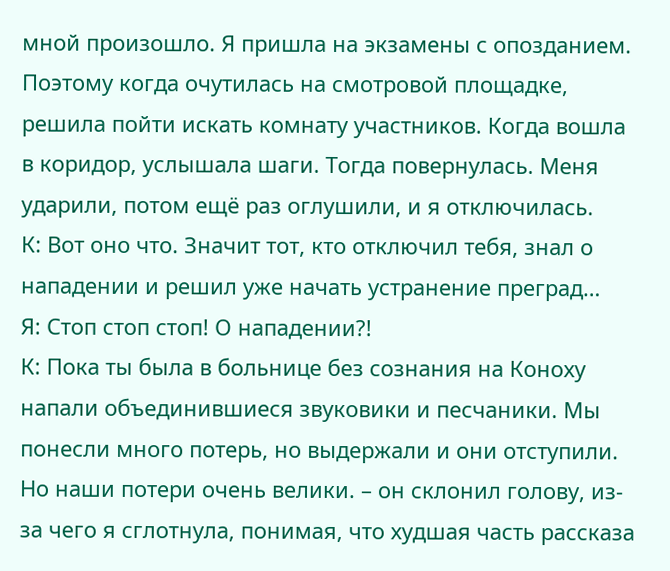мной произошло. Я пришла на экзамены с опозданием. Поэтому когда очутилась на смотровой площадке, решила пойти искать комнату участников. Когда вошла в коридор, услышала шаги. Тогда повернулась. Меня ударили, потом ещё раз оглушили, и я отключилась.
К: Вот оно что. Значит тот, кто отключил тебя, знал о нападении и решил уже начать устранение преград…
Я: Стоп стоп стоп! О нападении?!
К: Пока ты была в больнице без сознания на Коноху напали объединившиеся звуковики и песчаники. Мы понесли много потерь, но выдержали и они отступили. Но наши потери очень велики. – он склонил голову, из-за чего я сглотнула, понимая, что худшая часть рассказа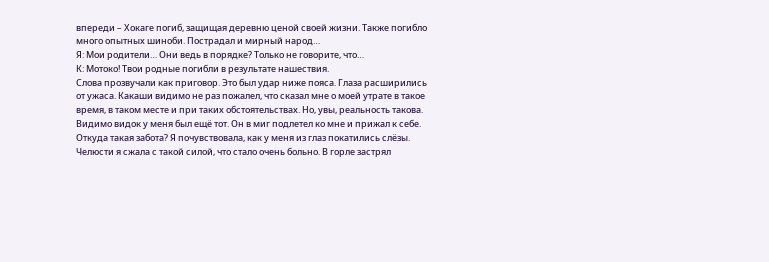впереди – Хокаге погиб, защищая деревню ценой своей жизни. Также погибло много опытных шиноби. Пострадал и мирный народ…
Я: Мои родители… Они ведь в порядке? Только не говорите, что…
К: Мотоко! Твои родные погибли в результате нашествия.
Слова прозвучали как приговор. Это был удар ниже пояса. Глаза расширились от ужаса. Какаши видимо не раз пожалел, что сказал мне о моей утрате в такое время, в таком месте и при таких обстоятельствах. Но, увы, реальность такова. Видимо видок у меня был ещё тот. Он в миг подлетел ко мне и прижал к себе. Откуда такая забота? Я почувствовала, как у меня из глаз покатились слёзы. Челюсти я сжала с такой силой, что стало очень больно. В горле застрял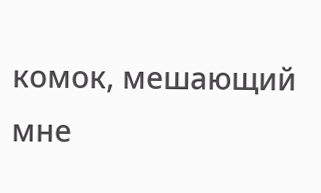комок, мешающий мне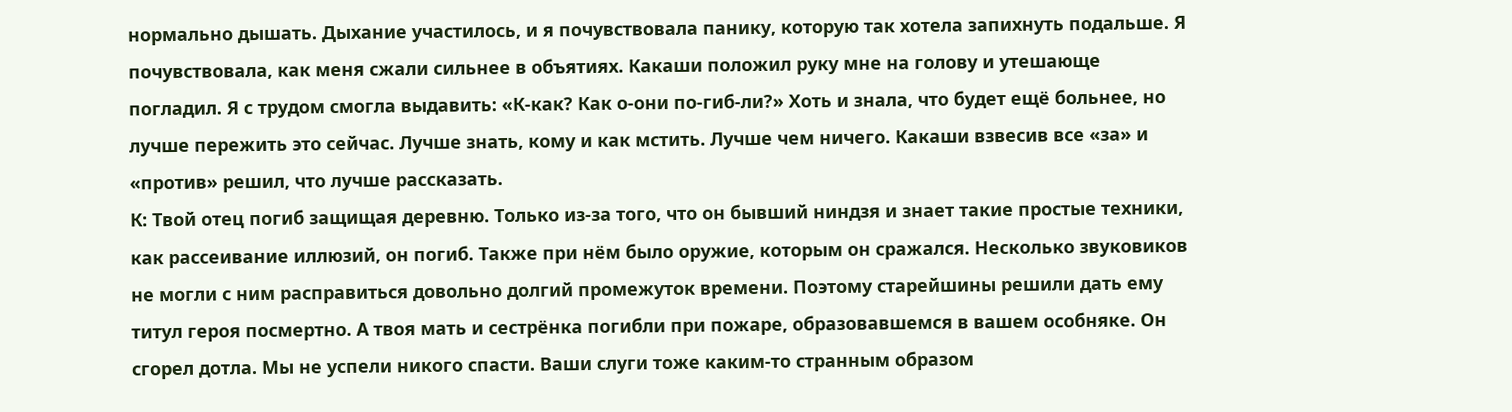нормально дышать. Дыхание участилось, и я почувствовала панику, которую так хотела запихнуть подальше. Я почувствовала, как меня сжали сильнее в объятиях. Какаши положил руку мне на голову и утешающе погладил. Я с трудом смогла выдавить: «К-как? Как о-они по-гиб-ли?» Хоть и знала, что будет ещё больнее, но лучше пережить это сейчас. Лучше знать, кому и как мстить. Лучше чем ничего. Какаши взвесив все «за» и «против» решил, что лучше рассказать.
К: Твой отец погиб защищая деревню. Только из-за того, что он бывший ниндзя и знает такие простые техники, как рассеивание иллюзий, он погиб. Также при нём было оружие, которым он сражался. Несколько звуковиков не могли с ним расправиться довольно долгий промежуток времени. Поэтому старейшины решили дать ему титул героя посмертно. А твоя мать и сестрёнка погибли при пожаре, образовавшемся в вашем особняке. Он сгорел дотла. Мы не успели никого спасти. Ваши слуги тоже каким-то странным образом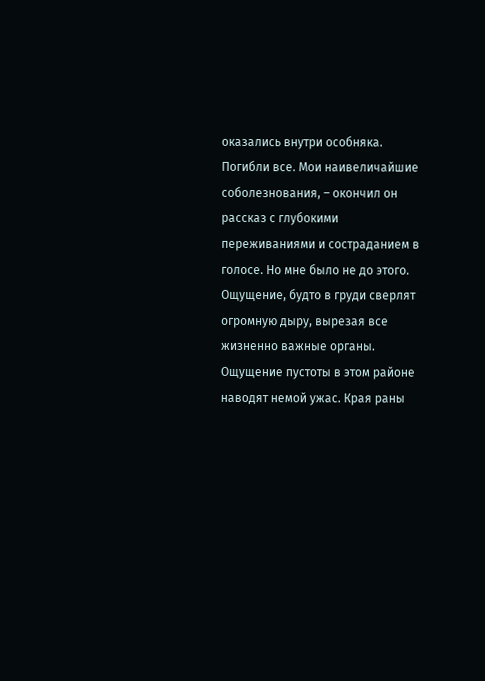оказались внутри особняка. Погибли все. Мои наивеличайшие соболезнования, – окончил он рассказ с глубокими переживаниями и состраданием в голосе. Но мне было не до этого. Ощущение, будто в груди сверлят огромную дыру, вырезая все жизненно важные органы. Ощущение пустоты в этом районе наводят немой ужас. Края раны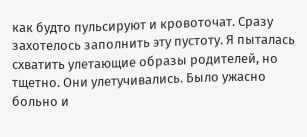как будто пульсируют и кровоточат. Сразу захотелось заполнить эту пустоту. Я пыталась схватить улетающие образы родителей, но тщетно. Они улетучивались. Было ужасно больно и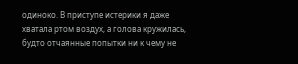одиноко. В приступе истерики я даже хватала ртом воздух, а голова кружилась, будто отчаянные попытки ни к чему не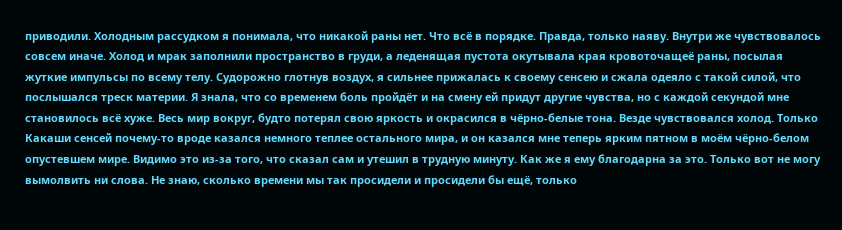приводили. Холодным рассудком я понимала, что никакой раны нет. Что всё в порядке. Правда, только наяву. Внутри же чувствовалось совсем иначе. Холод и мрак заполнили пространство в груди, а леденящая пустота окутывала края кровоточащеё раны, посылая жуткие импульсы по всему телу. Судорожно глотнув воздух, я сильнее прижалась к своему сенсею и сжала одеяло с такой силой, что послышался треск материи. Я знала, что со временем боль пройдёт и на смену ей придут другие чувства, но с каждой секундой мне становилось всё хуже. Весь мир вокруг, будто потерял свою яркость и окрасился в чёрно-белые тона. Везде чувствовался холод. Только Какаши сенсей почему-то вроде казался немного теплее остального мира, и он казался мне теперь ярким пятном в моём чёрно-белом опустевшем мире. Видимо это из-за того, что сказал сам и утешил в трудную минуту. Как же я ему благодарна за это. Только вот не могу вымолвить ни слова. Не знаю, сколько времени мы так просидели и просидели бы ещё, только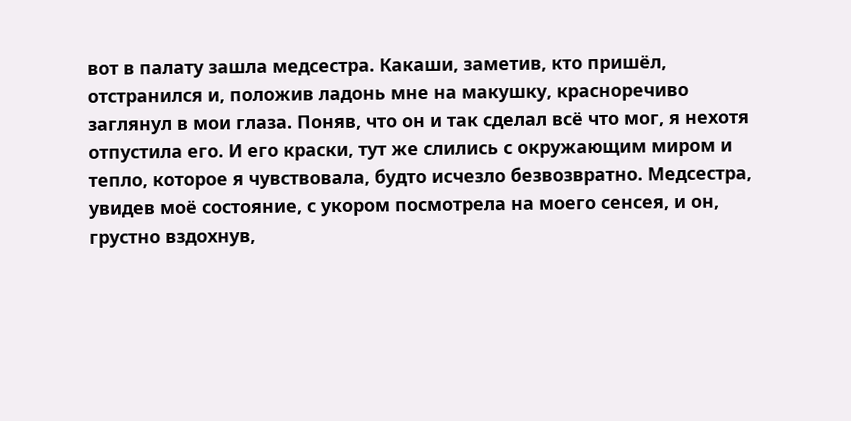вот в палату зашла медсестра. Какаши, заметив, кто пришёл, отстранился и, положив ладонь мне на макушку, красноречиво заглянул в мои глаза. Поняв, что он и так сделал всё что мог, я нехотя отпустила его. И его краски, тут же слились с окружающим миром и тепло, которое я чувствовала, будто исчезло безвозвратно. Медсестра, увидев моё состояние, с укором посмотрела на моего сенсея, и он, грустно вздохнув,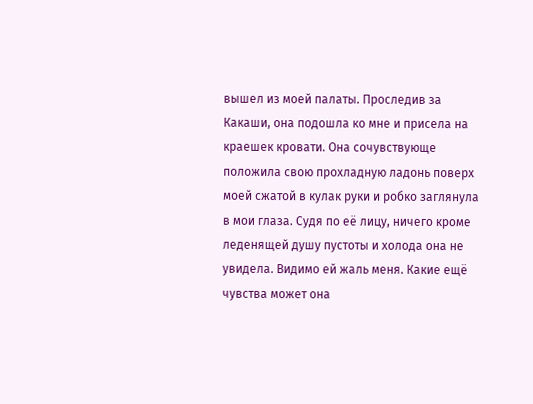вышел из моей палаты. Проследив за Какаши, она подошла ко мне и присела на краешек кровати. Она сочувствующе положила свою прохладную ладонь поверх моей сжатой в кулак руки и робко заглянула в мои глаза. Судя по её лицу, ничего кроме леденящей душу пустоты и холода она не увидела. Видимо ей жаль меня. Какие ещё чувства может она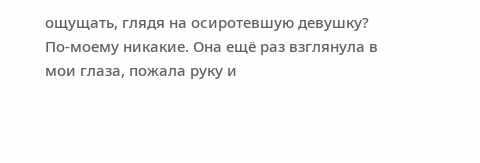ощущать, глядя на осиротевшую девушку? По-моему никакие. Она ещё раз взглянула в мои глаза, пожала руку и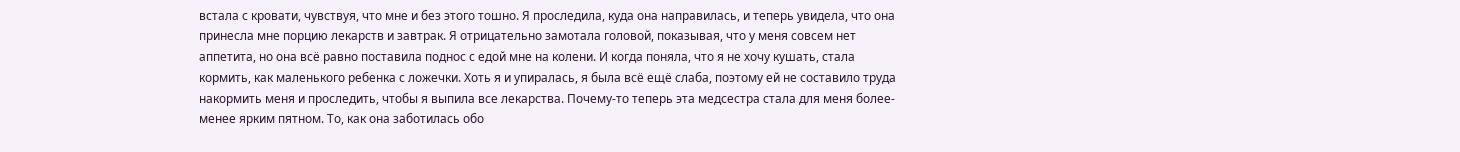встала с кровати, чувствуя, что мне и без этого тошно. Я проследила, куда она направилась, и теперь увидела, что она принесла мне порцию лекарств и завтрак. Я отрицательно замотала головой, показывая, что у меня совсем нет аппетита, но она всё равно поставила поднос с едой мне на колени. И когда поняла, что я не хочу кушать, стала кормить, как маленького ребенка с ложечки. Хоть я и упиралась, я была всё ещё слаба, поэтому ей не составило труда накормить меня и проследить, чтобы я выпила все лекарства. Почему-то теперь эта медсестра стала для меня более-менее ярким пятном. То, как она заботилась обо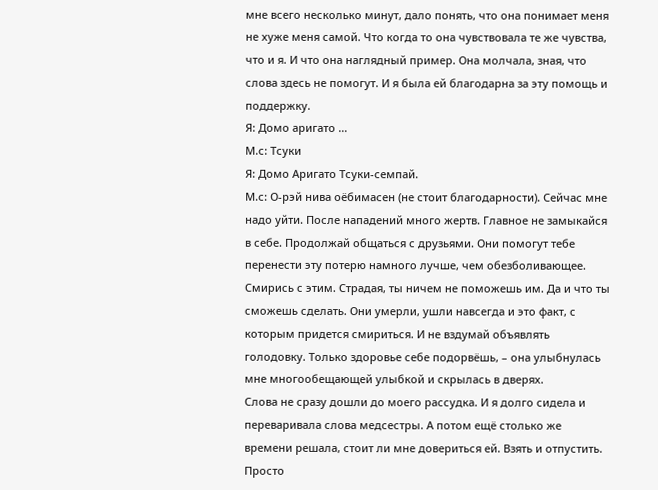мне всего несколько минут, дало понять, что она понимает меня не хуже меня самой. Что когда то она чувствовала те же чувства, что и я. И что она наглядный пример. Она молчала, зная, что слова здесь не помогут. И я была ей благодарна за эту помощь и поддержку.
Я: Домо аригато …
М.с: Тсуки
Я: Домо Аригато Тсуки-семпай.
М.с: О-рэй нива оёбимасен (не стоит благодарности). Сейчас мне надо уйти. После нападений много жертв. Главное не замыкайся в себе. Продолжай общаться с друзьями. Они помогут тебе перенести эту потерю намного лучше, чем обезболивающее. Смирись с этим. Страдая, ты ничем не поможешь им. Да и что ты сможешь сделать. Они умерли, ушли навсегда и это факт, с которым придется смириться. И не вздумай объявлять голодовку. Только здоровье себе подорвёшь, – она улыбнулась мне многообещающей улыбкой и скрылась в дверях.
Слова не сразу дошли до моего рассудка. И я долго сидела и переваривала слова медсестры. А потом ещё столько же времени решала, стоит ли мне довериться ей. Взять и отпустить. Просто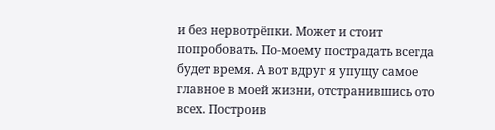и без нервотрёпки. Может и стоит попробовать. По-моему пострадать всегда будет время. А вот вдруг я упущу самое главное в моей жизни, отстранившись ото всех. Построив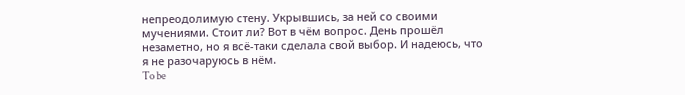непреодолимую стену. Укрывшись, за ней со своими мучениями. Стоит ли? Вот в чём вопрос. День прошёл незаметно, но я всё-таки сделала свой выбор. И надеюсь, что я не разочаруюсь в нём.
To be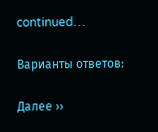continued…

Варианты ответов:

Далее ››